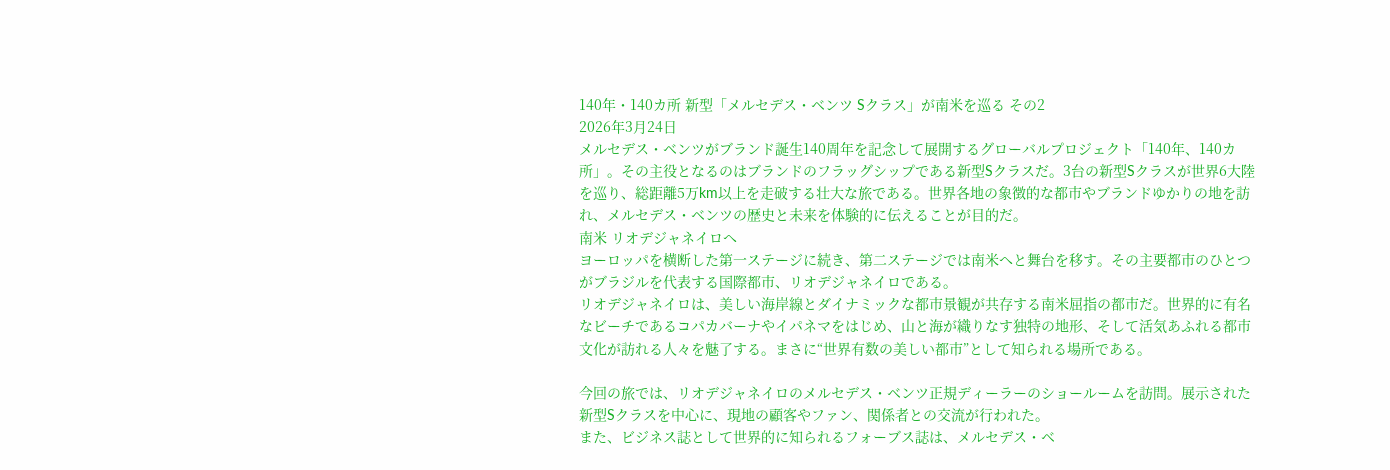140年・140カ所 新型「メルセデス・ベンツ Sクラス」が南米を巡る その2
2026年3月24日
メルセデス・ベンツがブランド誕生140周年を記念して展開するグローバルプロジェクト「140年、140カ所」。その主役となるのはブランドのフラッグシップである新型Sクラスだ。3台の新型Sクラスが世界6大陸を巡り、総距離5万km以上を走破する壮大な旅である。世界各地の象徴的な都市やブランドゆかりの地を訪れ、メルセデス・ベンツの歴史と未来を体験的に伝えることが目的だ。
南米 リオデジャネイロへ
ヨーロッパを横断した第一ステージに続き、第二ステージでは南米へと舞台を移す。その主要都市のひとつがブラジルを代表する国際都市、リオデジャネイロである。
リオデジャネイロは、美しい海岸線とダイナミックな都市景観が共存する南米屈指の都市だ。世界的に有名なビーチであるコパカバーナやイパネマをはじめ、山と海が織りなす独特の地形、そして活気あふれる都市文化が訪れる人々を魅了する。まさに“世界有数の美しい都市”として知られる場所である。

今回の旅では、リオデジャネイロのメルセデス・ベンツ正規ディーラーのショールームを訪問。展示された新型Sクラスを中心に、現地の顧客やファン、関係者との交流が行われた。
また、ビジネス誌として世界的に知られるフォーブス誌は、メルセデス・ベ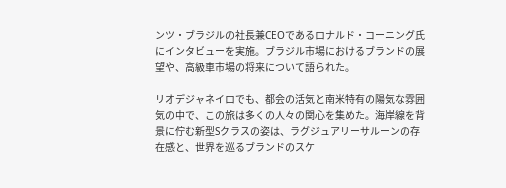ンツ・ブラジルの社長兼CEOであるロナルド・コーニング氏にインタビューを実施。ブラジル市場におけるブランドの展望や、高級車市場の将来について語られた。

リオデジャネイロでも、都会の活気と南米特有の陽気な雰囲気の中で、この旅は多くの人々の関心を集めた。海岸線を背景に佇む新型Sクラスの姿は、ラグジュアリーサルーンの存在感と、世界を巡るブランドのスケ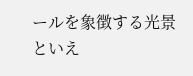ールを象徴する光景といえ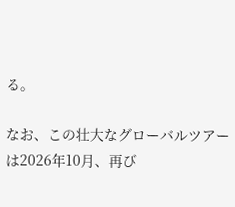る。

なお、この壮大なグローバルツアーは2026年10月、再び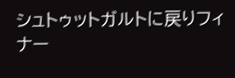シュトゥットガルトに戻りフィナー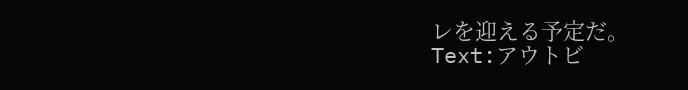レを迎える予定だ。
Text:アウトビ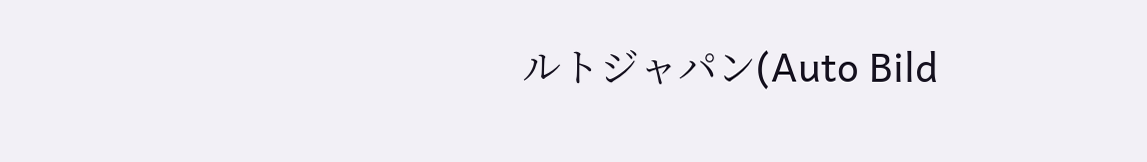ルトジャパン(Auto Bild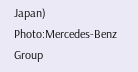Japan)
Photo:Mercedes-Benz Group